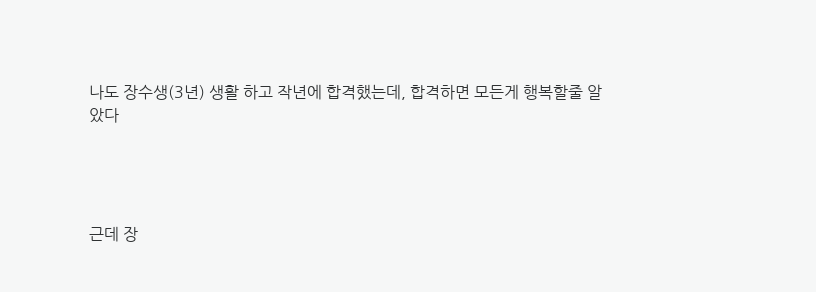나도 장수생(3년) 생활 하고 작년에 합격했는데, 합격하면 모든게 행복할줄 알았다




근데 장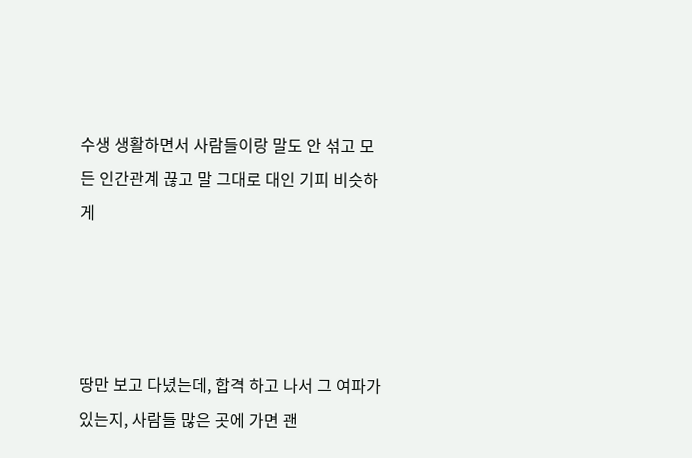수생 생활하면서 사람들이랑 말도 안 섞고 모든 인간관계 끊고 말 그대로 대인 기피 비슷하게




땅만 보고 다녔는데, 합격 하고 나서 그 여파가 있는지, 사람들 많은 곳에 가면 괜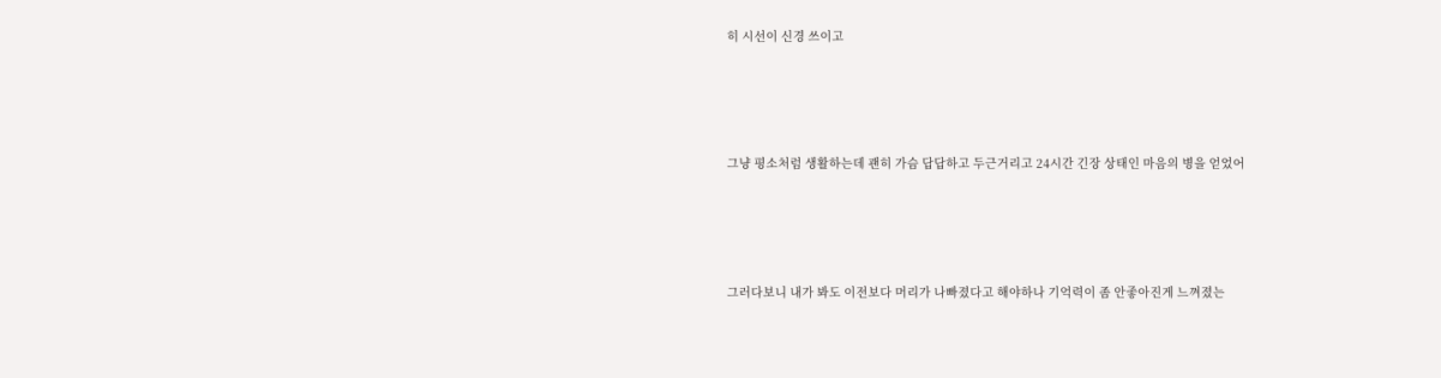히 시선이 신경 쓰이고




그냥 평소처럼 생활하는데 괜히 가슴 답답하고 두근거리고 24시간 긴장 상태인 마음의 병을 얻었어




그러다보니 내가 봐도 이전보다 머리가 나빠졌다고 해야하나 기억력이 좀 안좋아진게 느껴졌는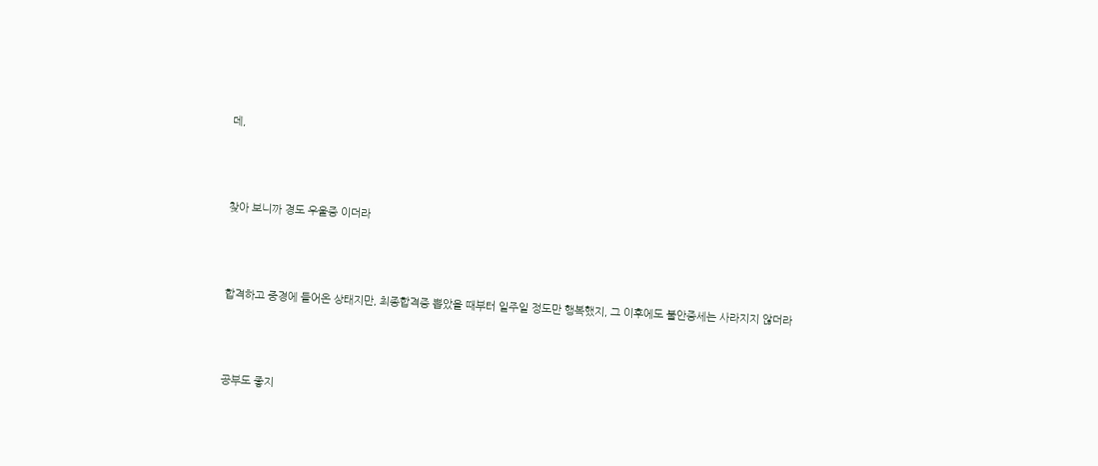데,




찾아 보니까 경도 우울증 이더라




합격하고 중경에 들어온 상태지만, 최종합격증 뽑았을 때부터 일주일 정도만 행복했지, 그 이후에도 불안증세는 사라지지 않더라




공부도 좋지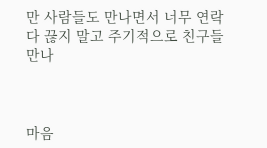만 사람들도 만나면서 너무 연락 다 끊지 말고 주기적으로 친구들 만나



마음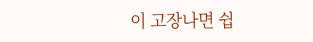이 고장나면 쉽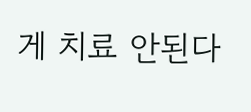게 치료 안된다